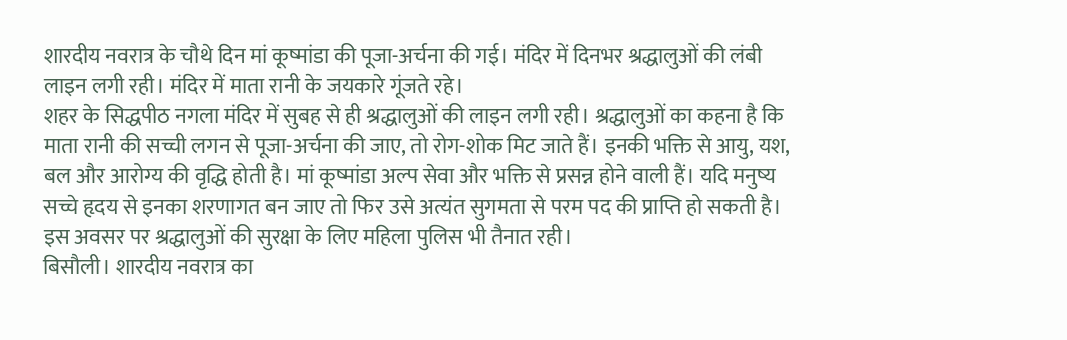शारदीय नवरात्र के चौथे दिन मां कूष्मांडा की पूजा-अर्चना की गई। मंदिर में दिनभर श्रद्धालुओं की लंबी लाइन लगी रही। मंदिर में माता रानी के जयकारे गूंजते रहे।
शहर के सिद्धपीठ नगला मंदिर में सुबह से ही श्रद्धालुओं की लाइन लगी रही। श्रद्धालुओं का कहना है कि माता रानी की सच्ची लगन से पूजा-अर्चना की जाए, तो रोग-शोक मिट जाते हैं। इनकी भक्ति से आयु, यश, बल और आरोग्य की वृद्धि होती है। मां कूष्मांडा अल्प सेवा और भक्ति से प्रसन्न होने वाली हैं। यदि मनुष्य सच्चे हृदय से इनका शरणागत बन जाए तो फिर उसे अत्यंत सुगमता से परम पद की प्राप्ति हो सकती है। इस अवसर पर श्रद्धालुओं की सुरक्षा के लिए महिला पुलिस भी तैनात रही।
बिसौली। शारदीय नवरात्र का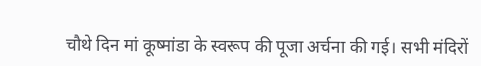चौथे दिन मां कूष्मांडा के स्वरूप की पूजा अर्चना की गई। सभी मंदिरों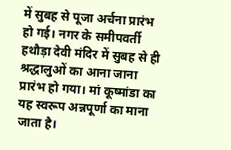में सुबह से पूजा अर्चना प्रारंभ हो गई। नगर के समीपवर्ती हथौड़ा देवी मंदिर में सुबह से ही श्रद्धालुओं का आना जाना प्रारंभ हो गया। मां कूष्मांडा का यह स्वरूप अन्नपूर्णा का माना जाता है।